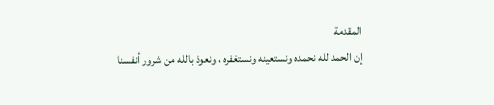المقدمة
إن الحمد لله نحمده ونستعينه ونستغفره ، ونعوذ بالله من شرور أنفسنا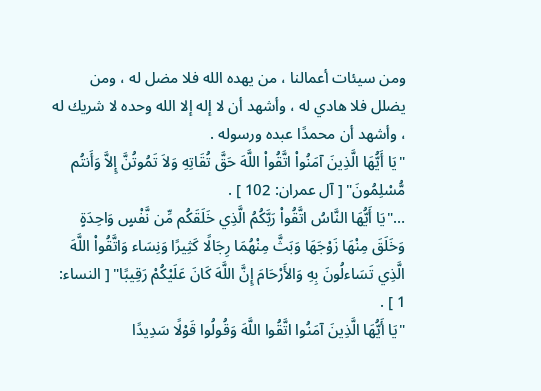ومن سيئات أعمالنا ، من يهده الله فلا مضل له ، ومن يضلل فلا هادي له ، وأشهد أن لا إله إلا الله وحده لا شريك له ، وأشهد أن محمدًا عبده ورسوله .
"يَا أَيُّهَا الَّذِينَ آمَنُواْ اتَّقُواْ اللَّهَ حَقَّ تُقَاتِهِ وَلاَ تَمُوتُنَّ إِلاَّ وَأَنتُم مُّسْلِمُونَ" [ آل عمران: 102 ] .
…"يَا أَيُّهَا النَّاسُ اتَّقُواْ رَبَّكُمُ الَّذِي خَلَقَكُم مِّن نَّفْسٍ وَاحِدَةٍ وَخَلَقَ مِنْهَا زَوْجَهَا وَبَثَّ مِنْهُمَا رِجَالًا كَثِيرًا وَنِسَاء وَاتَّقُواْ اللَّهَ الَّذِي تَسَاءلُونَ بِهِ وَالأَرْحَامَ إِنَّ اللَّهَ كَانَ عَلَيْكُمْ رَقِيبًا" [ النساء: 1 ] .
"يَا أَيُّهَا الَّذِينَ آمَنُوا اتَّقُوا اللَّهَ وَقُولُوا قَوْلًا سَدِيدًا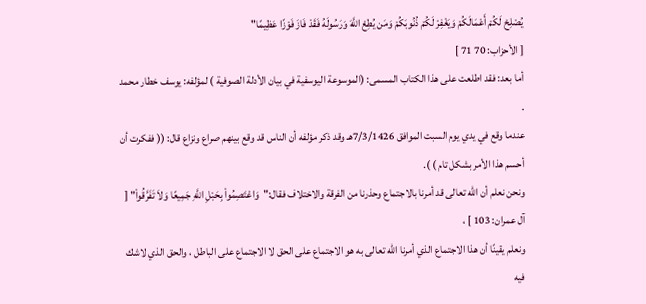يُصْلِحْ لَكُمْ أَعْمَالَكُمْ وَيَغْفِرْ لَكُمْ ذُنُوبَكُمْ وَمَن يُطِعْ اللَّهَ وَرَسُولَهُ فَقَدْ فَازَ فَوْزًا عَظِيمًا"
[ الأحزاب: 70 71 ]
أما بعد: فقد اطلعت على هذا الكتاب المسمى: (الموسوعة اليوسفية في بيان الأدلة الصوفية ) لمؤلفه: يوسف خطار محمد .
عندما وقع في يدي يوم السبت الموافق 7/3/1426هـ وقد ذكر مؤلفه أن الناس قد وقع بينهم صراع ونزاع قال: (( ففكرت أن أحسم هذا الأمر بشكل تام ) ).
ونحن نعلم أن الله تعالى قد أمرنا بالاجتماع وحذرنا من الفرقة والاختلاف فقال:"وَاعْتَصِمُواْ بِحَبْلِ اللَّهِ جَمِيعًا وَلاَ تَفَرَّقُواْ" [ آل عمران: 103 ] ،
ونعلم يقينًا أن هذا الاجتماع الذي أمرنا الله تعالى به هو الاجتماع على الحق لا الاجتماع على الباطل ، والحق الذي لاشك فيه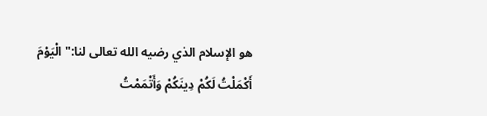هو الإسلام الذي رضيه الله تعالى لنا:"الْيَوْمَ أَكْمَلْتُ لَكُمْ دِينَكُمْ وَأَتْمَمْتُ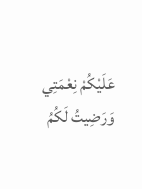عَلَيْكُمْ نِعْمَتِي وَرَضِيتُ لَكُمُ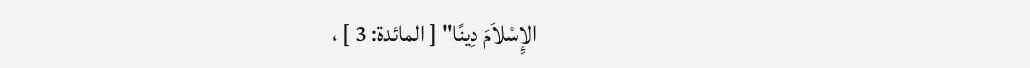الإِسْلاَمَ دِينًا" [ المائدة: 3 ] ،